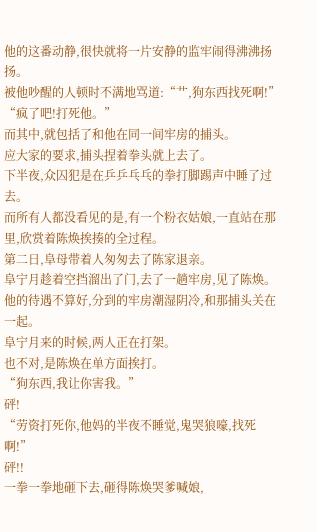他的这番动静,很快就将一片安静的监牢闹得沸沸扬扬。
被他吵醒的人顿时不满地骂道:“艹,狗东西找死啊!”
“疯了吧!打死他。”
而其中,就包括了和他在同一间牢房的捕头。
应大家的要求,捕头捏着拳头就上去了。
下半夜,众囚犯是在乒乒乓乓的拳打脚踢声中睡了过去。
而所有人都没看见的是,有一个粉衣姑娘,一直站在那里,欣赏着陈焕挨揍的全过程。
第二日,阜母带着人匆匆去了陈家退亲。
阜宁月趁着空挡溜出了门,去了一趟牢房,见了陈焕。
他的待遇不算好,分到的牢房潮湿阴冷,和那捕头关在一起。
阜宁月来的时候,两人正在打架。
也不对,是陈焕在单方面挨打。
“狗东西,我让你害我。”
砰!
“劳资打死你,他妈的半夜不睡觉,鬼哭狼嚎,找死啊!”
砰!!
一拳一拳地砸下去,砸得陈焕哭爹喊娘,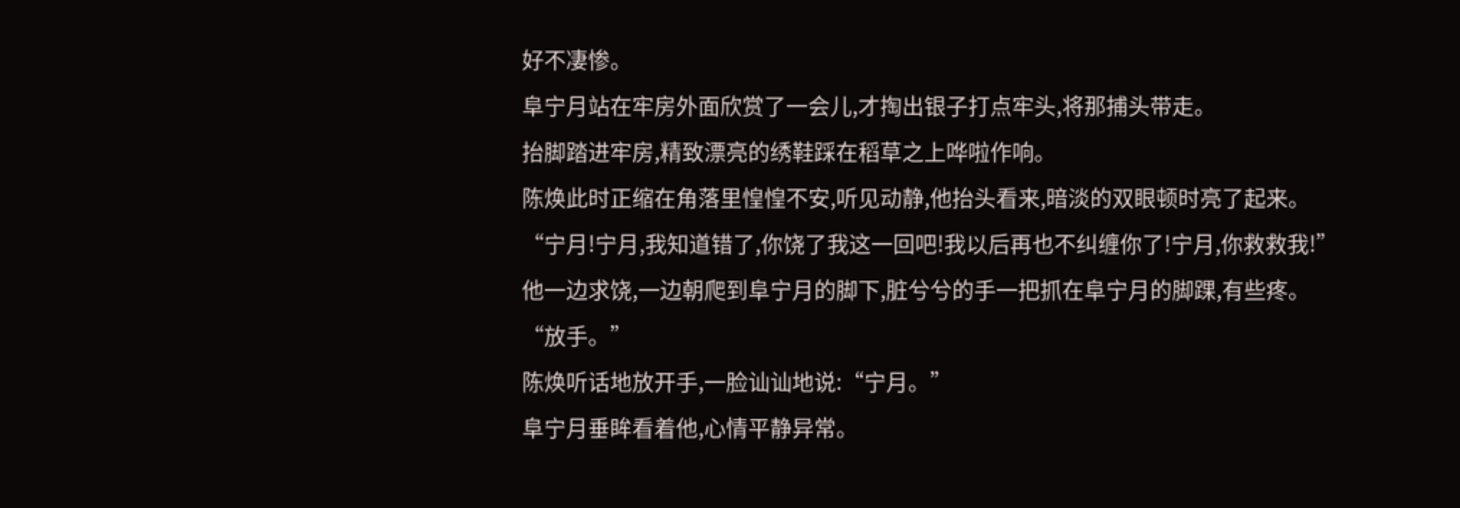好不凄惨。
阜宁月站在牢房外面欣赏了一会儿,才掏出银子打点牢头,将那捕头带走。
抬脚踏进牢房,精致漂亮的绣鞋踩在稻草之上哗啦作响。
陈焕此时正缩在角落里惶惶不安,听见动静,他抬头看来,暗淡的双眼顿时亮了起来。
“宁月!宁月,我知道错了,你饶了我这一回吧!我以后再也不纠缠你了!宁月,你救救我!”
他一边求饶,一边朝爬到阜宁月的脚下,脏兮兮的手一把抓在阜宁月的脚踝,有些疼。
“放手。”
陈焕听话地放开手,一脸讪讪地说:“宁月。”
阜宁月垂眸看着他,心情平静异常。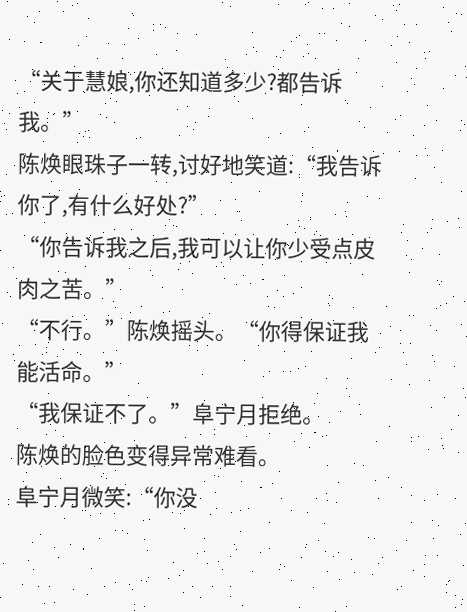“关于慧娘,你还知道多少?都告诉我。”
陈焕眼珠子一转,讨好地笑道:“我告诉你了,有什么好处?”
“你告诉我之后,我可以让你少受点皮肉之苦。”
“不行。”陈焕摇头。“你得保证我能活命。”
“我保证不了。”阜宁月拒绝。
陈焕的脸色变得异常难看。
阜宁月微笑:“你没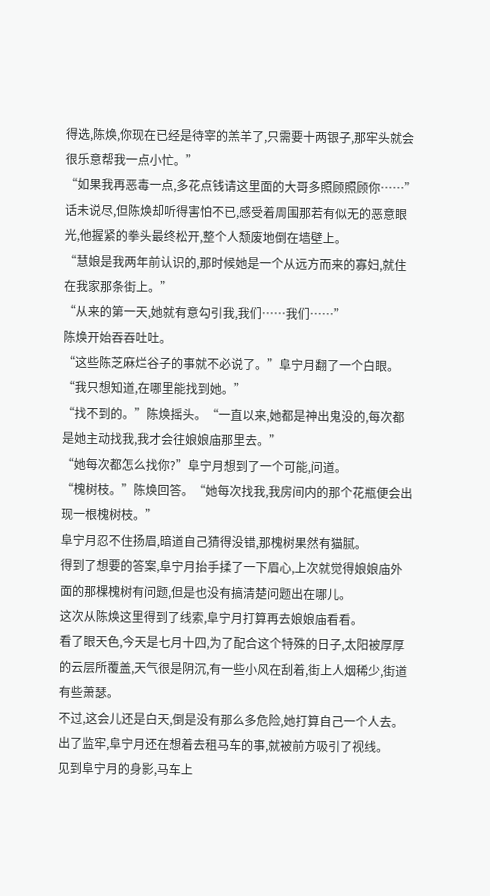得选,陈焕,你现在已经是待宰的羔羊了,只需要十两银子,那牢头就会很乐意帮我一点小忙。”
“如果我再恶毒一点,多花点钱请这里面的大哥多照顾照顾你……”
话未说尽,但陈焕却听得害怕不已,感受着周围那若有似无的恶意眼光,他握紧的拳头最终松开,整个人颓废地倒在墙壁上。
“慧娘是我两年前认识的,那时候她是一个从远方而来的寡妇,就住在我家那条街上。”
“从来的第一天,她就有意勾引我,我们……我们……”
陈焕开始吞吞吐吐。
“这些陈芝麻烂谷子的事就不必说了。”阜宁月翻了一个白眼。“我只想知道,在哪里能找到她。”
“找不到的。”陈焕摇头。“一直以来,她都是神出鬼没的,每次都是她主动找我,我才会往娘娘庙那里去。”
“她每次都怎么找你?”阜宁月想到了一个可能,问道。
“槐树枝。”陈焕回答。“她每次找我,我房间内的那个花瓶便会出现一根槐树枝。”
阜宁月忍不住扬眉,暗道自己猜得没错,那槐树果然有猫腻。
得到了想要的答案,阜宁月抬手揉了一下眉心,上次就觉得娘娘庙外面的那棵槐树有问题,但是也没有搞清楚问题出在哪儿。
这次从陈焕这里得到了线索,阜宁月打算再去娘娘庙看看。
看了眼天色,今天是七月十四,为了配合这个特殊的日子,太阳被厚厚的云层所覆盖,天气很是阴沉,有一些小风在刮着,街上人烟稀少,街道有些萧瑟。
不过,这会儿还是白天,倒是没有那么多危险,她打算自己一个人去。
出了监牢,阜宁月还在想着去租马车的事,就被前方吸引了视线。
见到阜宁月的身影,马车上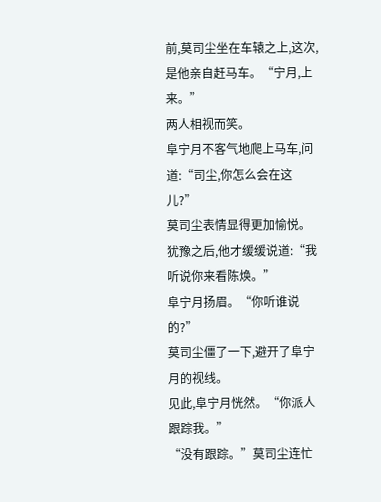前,莫司尘坐在车辕之上,这次,是他亲自赶马车。“宁月,上来。”
两人相视而笑。
阜宁月不客气地爬上马车,问道:“司尘,你怎么会在这儿?”
莫司尘表情显得更加愉悦。
犹豫之后,他才缓缓说道:“我听说你来看陈焕。”
阜宁月扬眉。“你听谁说的?”
莫司尘僵了一下,避开了阜宁月的视线。
见此,阜宁月恍然。“你派人跟踪我。”
“没有跟踪。”莫司尘连忙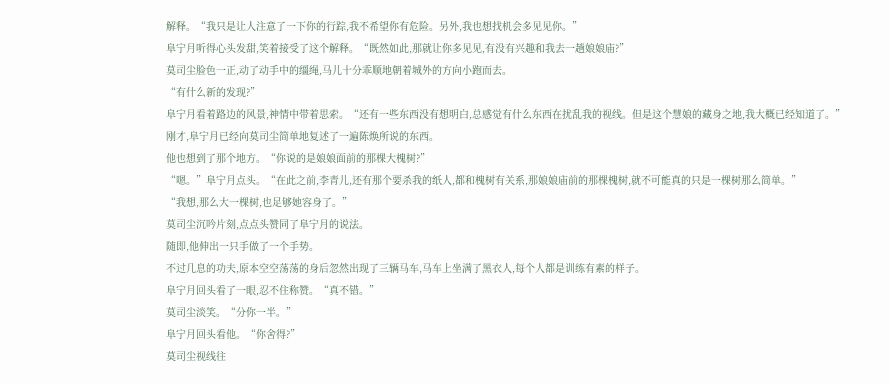解释。“我只是让人注意了一下你的行踪,我不希望你有危险。另外,我也想找机会多见见你。”
阜宁月听得心头发甜,笑着接受了这个解释。“既然如此,那就让你多见见,有没有兴趣和我去一趟娘娘庙?”
莫司尘脸色一正,动了动手中的缰绳,马儿十分乖顺地朝着城外的方向小跑而去。
“有什么新的发现?”
阜宁月看着路边的风景,神情中带着思索。“还有一些东西没有想明白,总感觉有什么东西在扰乱我的视线。但是这个慧娘的藏身之地,我大概已经知道了。”
刚才,阜宁月已经向莫司尘简单地复述了一遍陈焕所说的东西。
他也想到了那个地方。“你说的是娘娘面前的那棵大槐树?”
“嗯。”阜宁月点头。“在此之前,李青儿,还有那个要杀我的纸人,都和槐树有关系,那娘娘庙前的那棵槐树,就不可能真的只是一棵树那么简单。”
“我想,那么大一棵树,也足够她容身了。”
莫司尘沉吟片刻,点点头赞同了阜宁月的说法。
随即,他伸出一只手做了一个手势。
不过几息的功夫,原本空空荡荡的身后忽然出现了三辆马车,马车上坐满了黑衣人,每个人都是训练有素的样子。
阜宁月回头看了一眼,忍不住称赞。“真不错。”
莫司尘淡笑。“分你一半。”
阜宁月回头看他。“你舍得?”
莫司尘视线往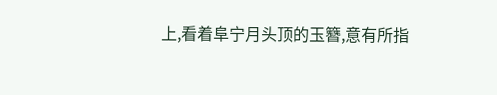上,看着阜宁月头顶的玉簪,意有所指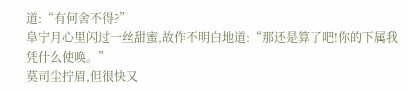道:“有何舍不得?”
阜宁月心里闪过一丝甜蜜,故作不明白地道:“那还是算了吧!你的下属我凭什么使唤。”
莫司尘拧眉,但很快又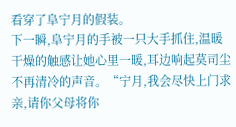看穿了阜宁月的假装。
下一瞬,阜宁月的手被一只大手抓住,温暖干燥的触感让她心里一暖,耳边响起莫司尘不再清冷的声音。“宁月,我会尽快上门求亲,请你父母将你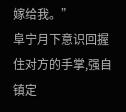嫁给我。”
阜宁月下意识回握住对方的手掌,强自镇定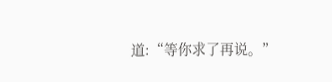道:“等你求了再说。”